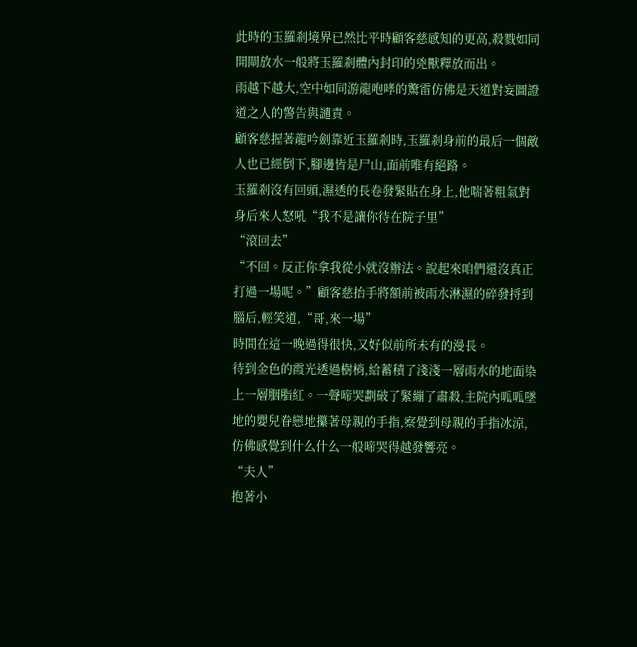此時的玉羅剎境界已然比平時顧客慈感知的更高,殺戮如同開閘放水一般將玉羅剎體內封印的兇獸釋放而出。
雨越下越大,空中如同游龍咆哮的驚雷仿佛是天道對妄圖證道之人的警告與譴責。
顧客慈握著龍吟劍靠近玉羅剎時,玉羅剎身前的最后一個敵人也已經倒下,腳邊皆是尸山,面前唯有絕路。
玉羅剎沒有回頭,濕透的長卷發緊貼在身上,他喘著粗氣對身后來人怒吼“我不是讓你待在院子里”
“滾回去”
“不回。反正你拿我從小就沒辦法。說起來咱們還沒真正打過一場呢。”顧客慈抬手將額前被雨水淋濕的碎發捋到腦后,輕笑道,“哥,來一場”
時間在這一晚過得很快,又好似前所未有的漫長。
待到金色的霞光透過樹梢,給蓄積了淺淺一層雨水的地面染上一層胭脂紅。一聲啼哭劃破了緊繃了肅殺,主院內呱呱墜地的嬰兒眷戀地攥著母親的手指,察覺到母親的手指冰涼,仿佛感覺到什么什么一般啼哭得越發響亮。
“夫人”
抱著小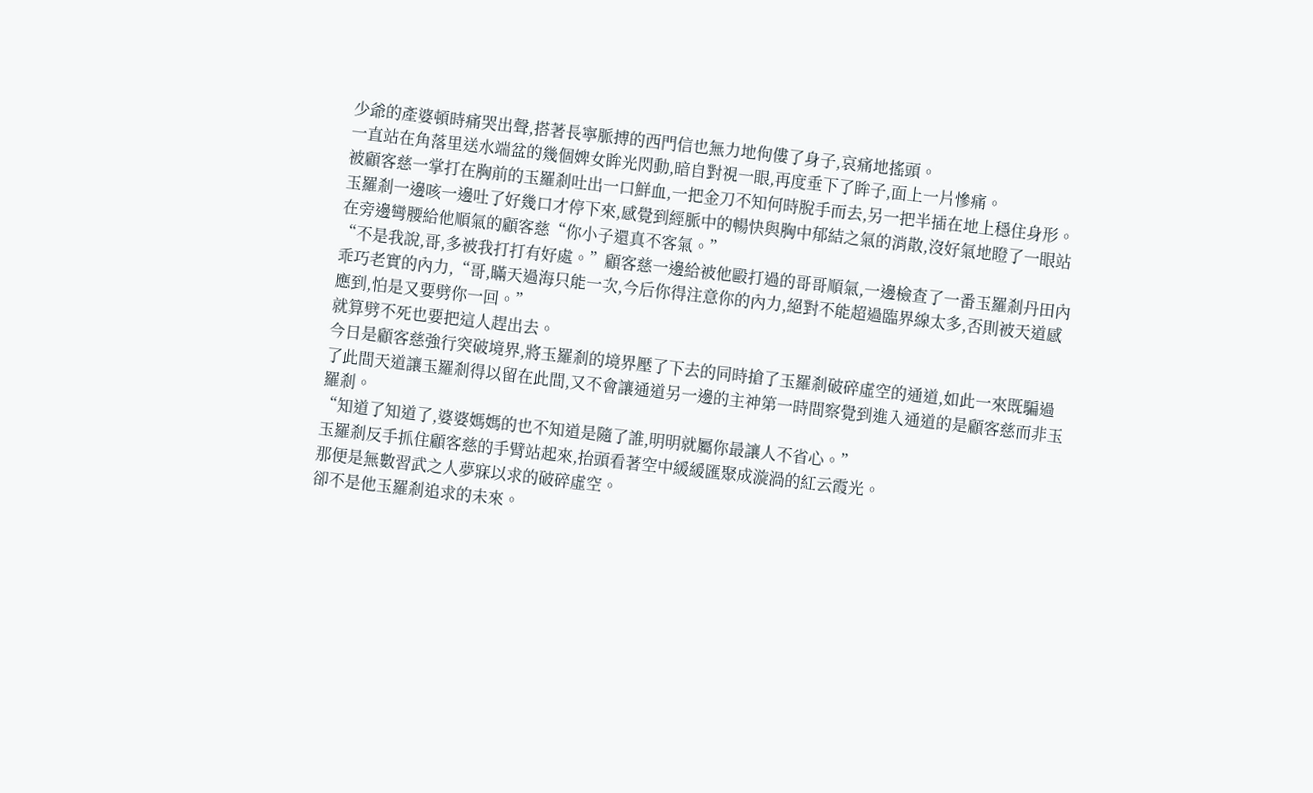少爺的產婆頓時痛哭出聲,搭著長寧脈搏的西門信也無力地佝僂了身子,哀痛地搖頭。
一直站在角落里送水端盆的幾個婢女眸光閃動,暗自對視一眼,再度垂下了眸子,面上一片慘痛。
被顧客慈一掌打在胸前的玉羅剎吐出一口鮮血,一把金刀不知何時脫手而去,另一把半插在地上穩住身形。
玉羅剎一邊咳一邊吐了好幾口才停下來,感覺到經脈中的暢快與胸中郁結之氣的消散,沒好氣地瞪了一眼站在旁邊彎腰給他順氣的顧客慈“你小子還真不客氣。”
“不是我說,哥,多被我打打有好處。”顧客慈一邊給被他毆打過的哥哥順氣,一邊檢查了一番玉羅剎丹田內乖巧老實的內力,“哥,瞞天過海只能一次,今后你得注意你的內力,絕對不能超過臨界線太多,否則被天道感應到,怕是又要劈你一回。”
就算劈不死也要把這人趕出去。
今日是顧客慈強行突破境界,將玉羅剎的境界壓了下去的同時搶了玉羅剎破碎虛空的通道,如此一來既騙過了此間天道讓玉羅剎得以留在此間,又不會讓通道另一邊的主神第一時間察覺到進入通道的是顧客慈而非玉羅剎。
“知道了知道了,婆婆媽媽的也不知道是隨了誰,明明就屬你最讓人不省心。”
玉羅剎反手抓住顧客慈的手臂站起來,抬頭看著空中緩緩匯聚成漩渦的紅云霞光。
那便是無數習武之人夢寐以求的破碎虛空。
卻不是他玉羅剎追求的未來。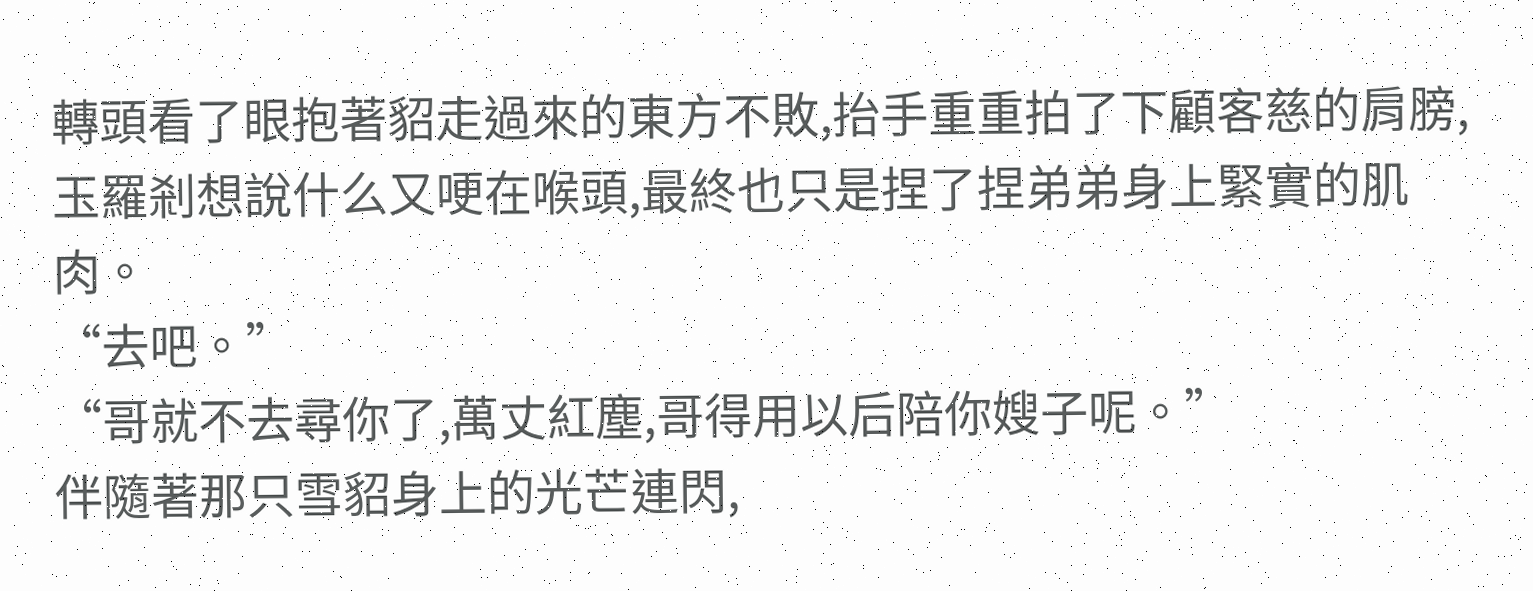轉頭看了眼抱著貂走過來的東方不敗,抬手重重拍了下顧客慈的肩膀,玉羅剎想說什么又哽在喉頭,最終也只是捏了捏弟弟身上緊實的肌肉。
“去吧。”
“哥就不去尋你了,萬丈紅塵,哥得用以后陪你嫂子呢。”
伴隨著那只雪貂身上的光芒連閃,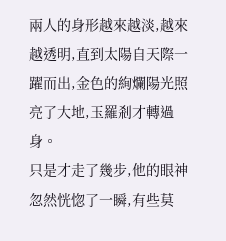兩人的身形越來越淡,越來越透明,直到太陽自天際一躍而出,金色的絢爛陽光照亮了大地,玉羅剎才轉過身。
只是才走了幾步,他的眼神忽然恍惚了一瞬,有些莫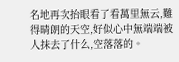名地再次抬眼看了看萬里無云,難得晴朗的天空,好似心中無端端被人抹去了什么,空落落的。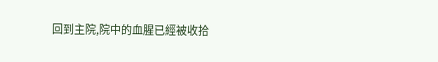回到主院,院中的血腥已經被收拾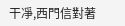干凈,西門信對著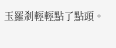玉羅剎輕輕點了點頭。